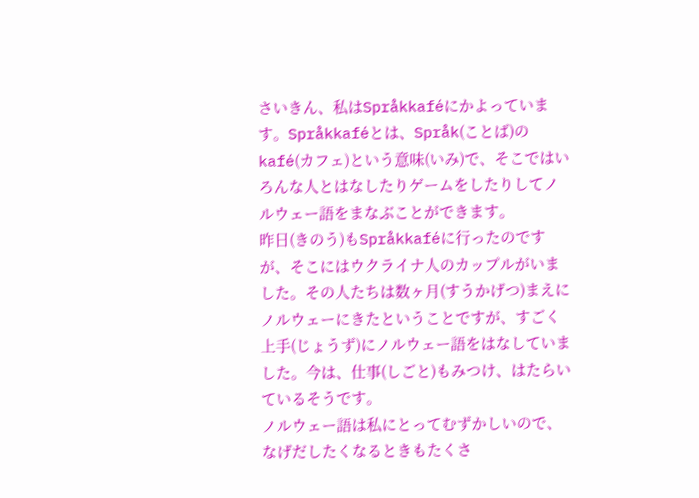さいきん、私はSpråkkaféにかよっています。Språkkaféとは、Språk(ことば)のkafé(カフェ)という意味(いみ)で、そこではいろんな人とはなしたりゲームをしたりしてノルウェー語をまなぶことができます。
昨日(きのう)もSpråkkaféに行ったのですが、そこにはウクライナ人のカップルがいました。その人たちは数ヶ月(すうかげつ)まえにノルウェーにきたということですが、すごく上手(じょうず)にノルウェー語をはなしていました。今は、仕事(しごと)もみつけ、はたらいているそうです。
ノルウェー語は私にとってむずかしいので、なげだしたくなるときもたくさ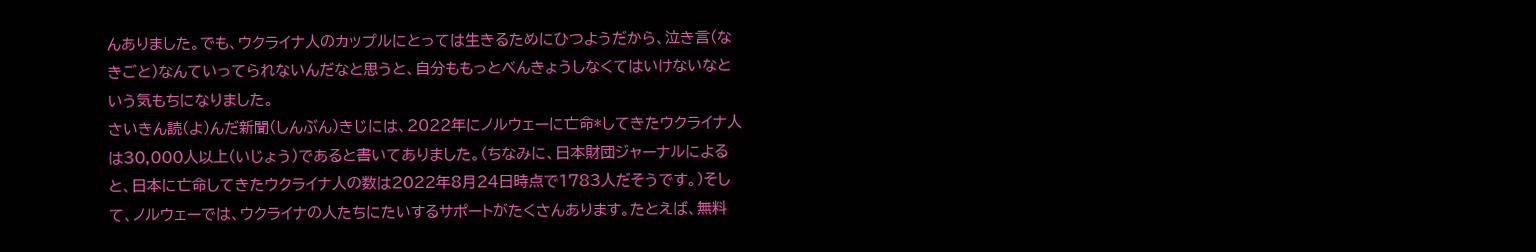んありました。でも、ウクライナ人のカップルにとっては生きるためにひつようだから、泣き言(なきごと)なんていってられないんだなと思うと、自分ももっとべんきょうしなくてはいけないなという気もちになりました。
さいきん読(よ)んだ新聞(しんぶん)きじには、2022年にノルウェーに亡命*してきたウクライナ人は30,000人以上(いじょう)であると書いてありました。(ちなみに、日本財団ジャーナルによると、日本に亡命してきたウクライナ人の数は2022年8月24日時点で1783人だそうです。)そして、ノルウェーでは、ウクライナの人たちにたいするサポートがたくさんあります。たとえば、無料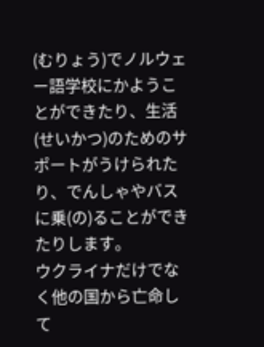(むりょう)でノルウェー語学校にかようことができたり、生活(せいかつ)のためのサポートがうけられたり、でんしゃやバスに乗(の)ることができたりします。
ウクライナだけでなく他の国から亡命して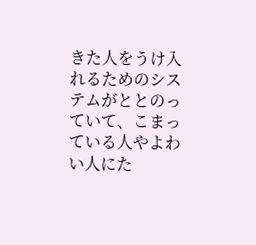きた人をうけ入れるためのシステムがととのっていて、こまっている人やよわい人にた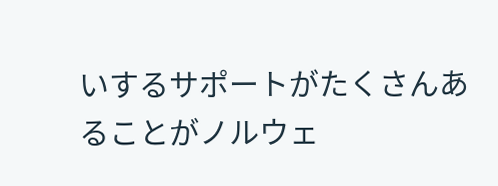いするサポートがたくさんあることがノルウェ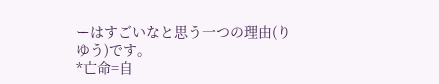ーはすごいなと思う一つの理由(りゆう)です。
*亡命=自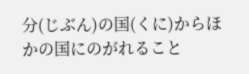分(じぶん)の国(くに)からほかの国にのがれること